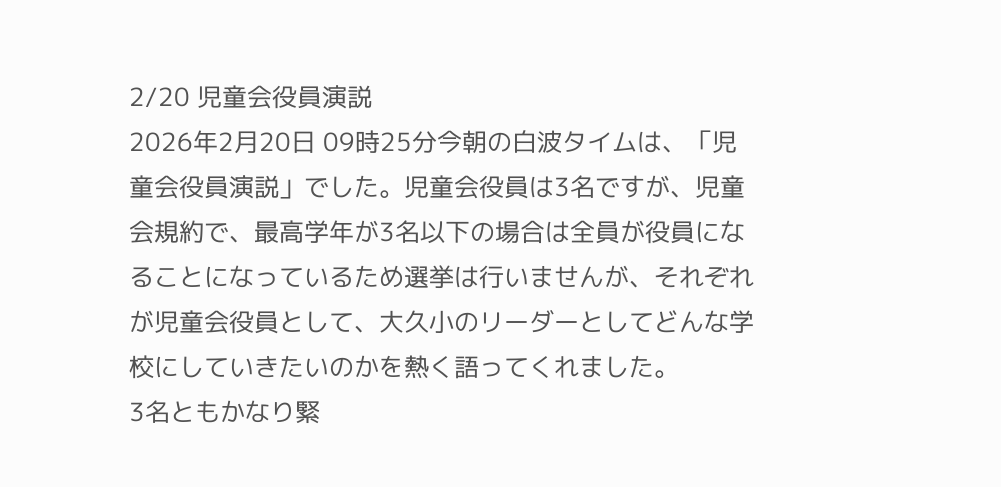2/20 児童会役員演説
2026年2月20日 09時25分今朝の白波タイムは、「児童会役員演説」でした。児童会役員は3名ですが、児童会規約で、最高学年が3名以下の場合は全員が役員になることになっているため選挙は行いませんが、それぞれが児童会役員として、大久小のリーダーとしてどんな学校にしていきたいのかを熱く語ってくれました。
3名ともかなり緊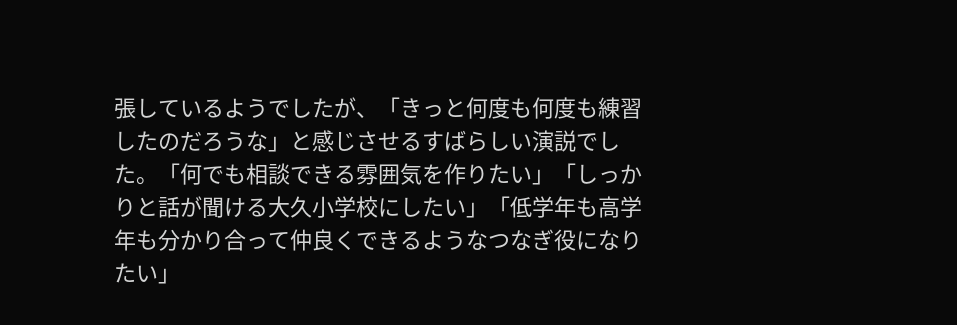張しているようでしたが、「きっと何度も何度も練習したのだろうな」と感じさせるすばらしい演説でした。「何でも相談できる雰囲気を作りたい」「しっかりと話が聞ける大久小学校にしたい」「低学年も高学年も分かり合って仲良くできるようなつなぎ役になりたい」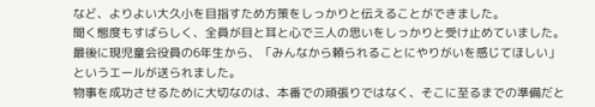など、よりよい大久小を目指すため方策をしっかりと伝えることができました。
聞く態度もすばらしく、全員が目と耳と心で三人の思いをしっかりと受け止めていました。
最後に現児童会役員の6年生から、「みんなから頼られることにやりがいを感じてほしい」というエールが送られました。
物事を成功させるために大切なのは、本番での頑張りではなく、そこに至るまでの準備だと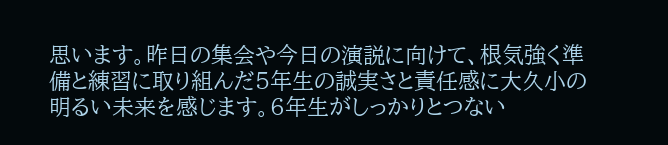思います。昨日の集会や今日の演説に向けて、根気強く準備と練習に取り組んだ5年生の誠実さと責任感に大久小の明るい未来を感じます。6年生がしっかりとつない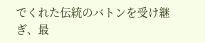でくれた伝統のバトンを受け継ぎ、最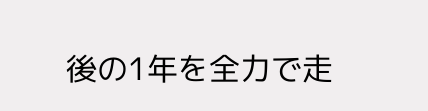後の1年を全力で走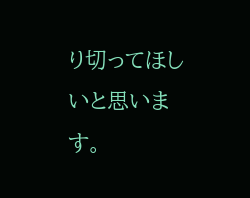り切ってほしいと思います。